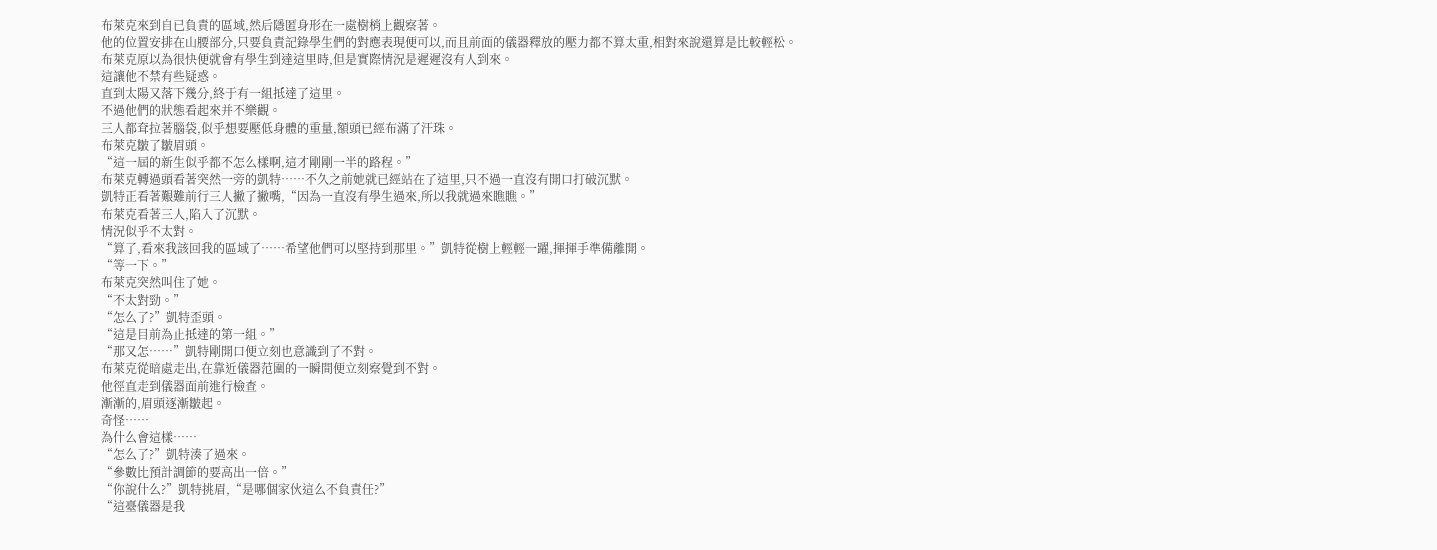布萊克來到自已負責的區域,然后隱匿身形在一處樹梢上觀察著。
他的位置安排在山腰部分,只要負責記錄學生們的對應表現便可以,而且前面的儀器釋放的壓力都不算太重,相對來說還算是比較輕松。
布萊克原以為很快便就會有學生到達這里時,但是實際情況是遲遲沒有人到來。
這讓他不禁有些疑惑。
直到太陽又落下幾分,終于有一組抵達了這里。
不過他們的狀態看起來并不樂觀。
三人都耷拉著腦袋,似乎想要壓低身體的重量,額頭已經布滿了汗珠。
布萊克皺了皺眉頭。
“這一屆的新生似乎都不怎么樣啊,這才剛剛一半的路程。”
布萊克轉過頭看著突然一旁的凱特……不久之前她就已經站在了這里,只不過一直沒有開口打破沉默。
凱特正看著艱難前行三人撇了撇嘴,“因為一直沒有學生過來,所以我就過來瞧瞧。”
布萊克看著三人,陷入了沉默。
情況似乎不太對。
“算了,看來我該回我的區域了……希望他們可以堅持到那里。”凱特從樹上輕輕一躍,揮揮手準備離開。
“等一下。”
布萊克突然叫住了她。
“不太對勁。”
“怎么了?”凱特歪頭。
“這是目前為止抵達的第一組。”
“那又怎……”凱特剛開口便立刻也意識到了不對。
布萊克從暗處走出,在靠近儀器范圍的一瞬間便立刻察覺到不對。
他徑直走到儀器面前進行檢查。
漸漸的,眉頭逐漸皺起。
奇怪……
為什么會這樣……
“怎么了?”凱特湊了過來。
“參數比預計調節的要高出一倍。”
“你說什么?”凱特挑眉,“是哪個家伙這么不負責任?”
“這臺儀器是我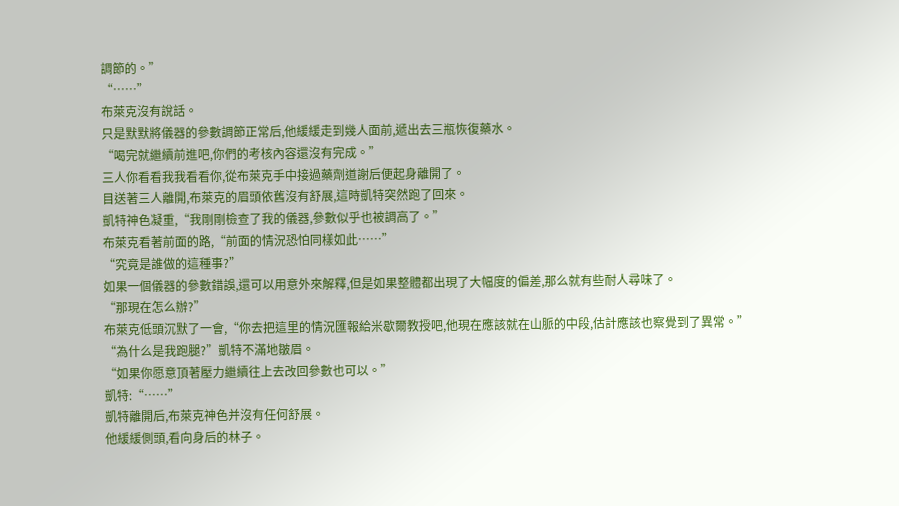調節的。”
“……”
布萊克沒有說話。
只是默默將儀器的參數調節正常后,他緩緩走到幾人面前,遞出去三瓶恢復藥水。
“喝完就繼續前進吧,你們的考核內容還沒有完成。”
三人你看看我我看看你,從布萊克手中接過藥劑道謝后便起身離開了。
目送著三人離開,布萊克的眉頭依舊沒有舒展,這時凱特突然跑了回來。
凱特神色凝重,“我剛剛檢查了我的儀器,參數似乎也被調高了。”
布萊克看著前面的路,“前面的情況恐怕同樣如此……”
“究竟是誰做的這種事?”
如果一個儀器的參數錯誤,還可以用意外來解釋,但是如果整體都出現了大幅度的偏差,那么就有些耐人尋味了。
“那現在怎么辦?”
布萊克低頭沉默了一會,“你去把這里的情況匯報給米歇爾教授吧,他現在應該就在山脈的中段,估計應該也察覺到了異常。”
“為什么是我跑腿?”凱特不滿地皺眉。
“如果你愿意頂著壓力繼續往上去改回參數也可以。”
凱特:“……”
凱特離開后,布萊克神色并沒有任何舒展。
他緩緩側頭,看向身后的林子。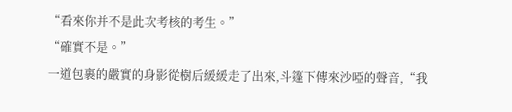“看來你并不是此次考核的考生。”
“確實不是。”
一道包裹的嚴實的身影從樹后緩緩走了出來,斗篷下傳來沙啞的聲音,“我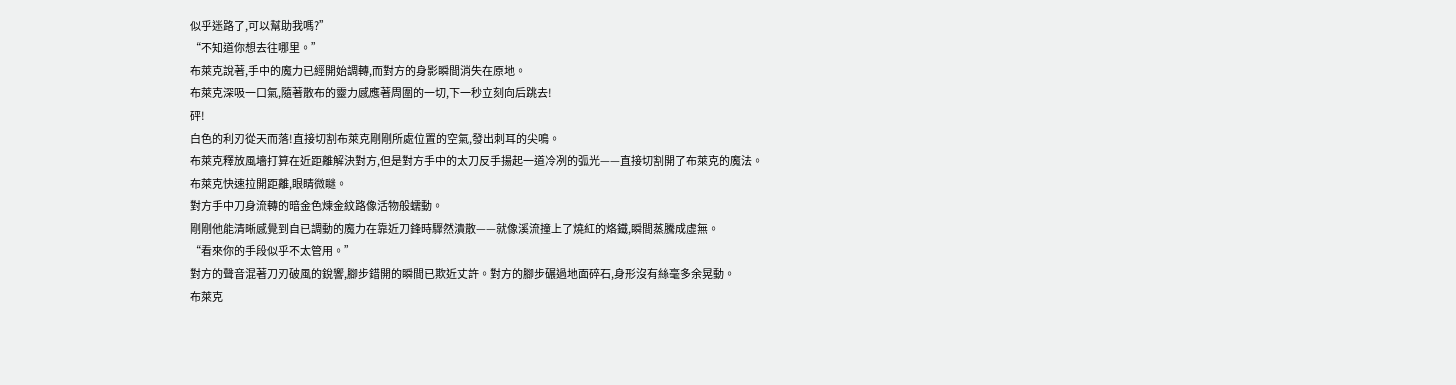似乎迷路了,可以幫助我嗎?”
“不知道你想去往哪里。”
布萊克說著,手中的魔力已經開始調轉,而對方的身影瞬間消失在原地。
布萊克深吸一口氣,隨著散布的靈力感應著周圍的一切,下一秒立刻向后跳去!
砰!
白色的利刃從天而落!直接切割布萊克剛剛所處位置的空氣,發出刺耳的尖鳴。
布萊克釋放風墻打算在近距離解決對方,但是對方手中的太刀反手揚起一道冷冽的弧光——直接切割開了布萊克的魔法。
布萊克快速拉開距離,眼睛微瞇。
對方手中刀身流轉的暗金色煉金紋路像活物般蠕動。
剛剛他能清晰感覺到自已調動的魔力在靠近刀鋒時驟然潰散——就像溪流撞上了燒紅的烙鐵,瞬間蒸騰成虛無。
“看來你的手段似乎不太管用。”
對方的聲音混著刀刃破風的銳響,腳步錯開的瞬間已欺近丈許。對方的腳步碾過地面碎石,身形沒有絲毫多余晃動。
布萊克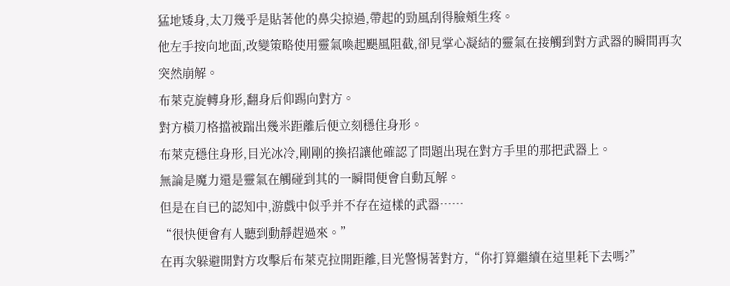猛地矮身,太刀幾乎是貼著他的鼻尖掠過,帶起的勁風刮得臉頰生疼。
他左手按向地面,改變策略使用靈氣喚起颶風阻截,卻見掌心凝結的靈氣在接觸到對方武器的瞬間再次突然崩解。
布萊克旋轉身形,翻身后仰踢向對方。
對方橫刀格擋被踹出幾米距離后便立刻穩住身形。
布萊克穩住身形,目光冰冷,剛剛的換招讓他確認了問題出現在對方手里的那把武器上。
無論是魔力還是靈氣在觸碰到其的一瞬間便會自動瓦解。
但是在自已的認知中,游戲中似乎并不存在這樣的武器……
“很快便會有人聽到動靜趕過來。”
在再次躲避開對方攻擊后布萊克拉開距離,目光警惕著對方,“你打算繼續在這里耗下去嗎?”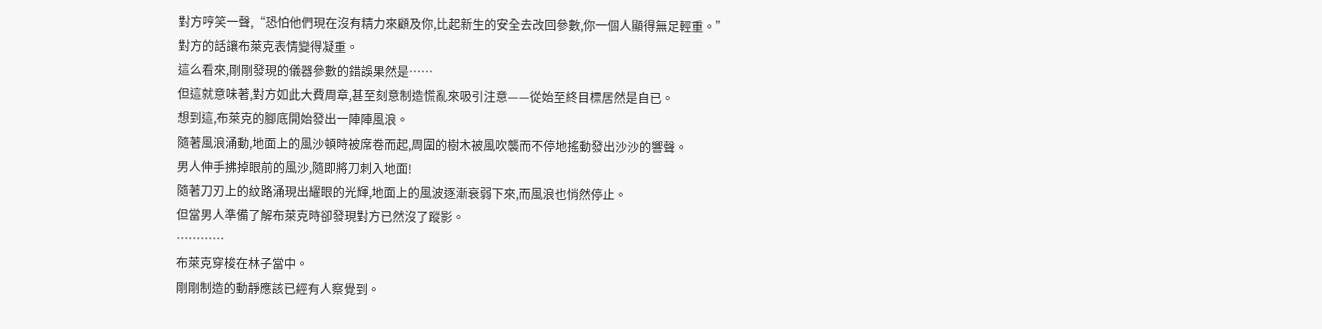對方哼笑一聲,“恐怕他們現在沒有精力來顧及你,比起新生的安全去改回參數,你一個人顯得無足輕重。”
對方的話讓布萊克表情變得凝重。
這么看來,剛剛發現的儀器參數的錯誤果然是……
但這就意味著,對方如此大費周章,甚至刻意制造慌亂來吸引注意——從始至終目標居然是自已。
想到這,布萊克的腳底開始發出一陣陣風浪。
隨著風浪涌動,地面上的風沙頓時被席卷而起,周圍的樹木被風吹襲而不停地搖動發出沙沙的響聲。
男人伸手拂掉眼前的風沙,隨即將刀刺入地面!
隨著刀刃上的紋路涌現出耀眼的光輝,地面上的風波逐漸衰弱下來,而風浪也悄然停止。
但當男人準備了解布萊克時卻發現對方已然沒了蹤影。
…………
布萊克穿梭在林子當中。
剛剛制造的動靜應該已經有人察覺到。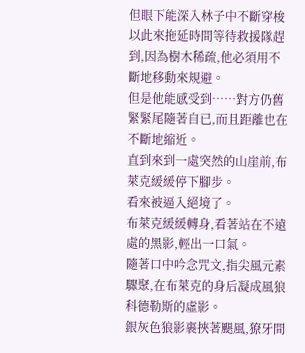但眼下能深入林子中不斷穿梭以此來拖延時間等待救援隊趕到,因為樹木稀疏,他必須用不斷地移動來規避。
但是他能感受到……對方仍舊緊緊尾隨著自已,而且距離也在不斷地縮近。
直到來到一處突然的山崖前,布萊克緩緩停下腳步。
看來被逼入絕境了。
布萊克緩緩轉身,看著站在不遠處的黑影,輕出一口氣。
隨著口中吟念咒文,指尖風元素驟聚,在布萊克的身后凝成風狼科德勒斯的虛影。
銀灰色狼影裹挾著颶風,獠牙間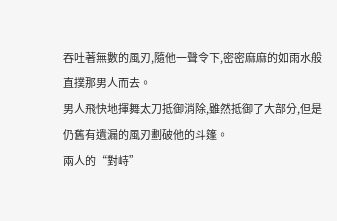吞吐著無數的風刃,隨他一聲令下,密密麻麻的如雨水般直撲那男人而去。
男人飛快地揮舞太刀抵御消除,雖然抵御了大部分,但是仍舊有遺漏的風刃劃破他的斗篷。
兩人的“對峙”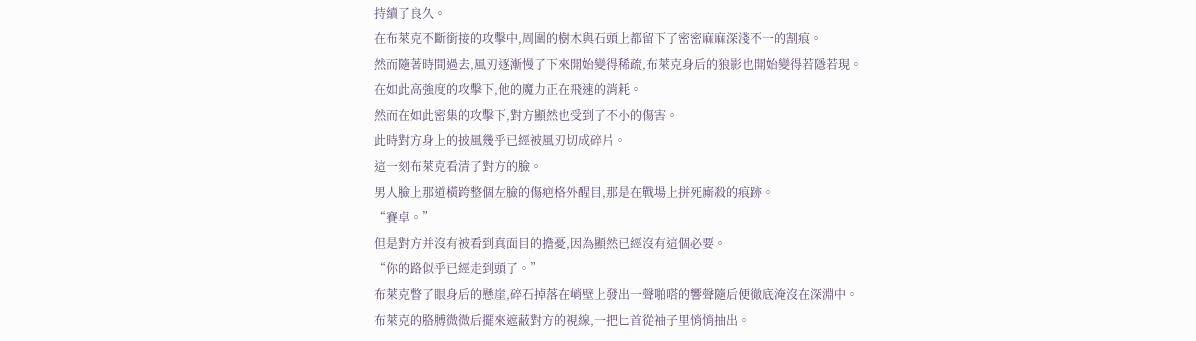持續了良久。
在布萊克不斷銜接的攻擊中,周圍的樹木與石頭上都留下了密密麻麻深淺不一的割痕。
然而隨著時間過去,風刃逐漸慢了下來開始變得稀疏,布萊克身后的狼影也開始變得若隱若現。
在如此高強度的攻擊下,他的魔力正在飛速的消耗。
然而在如此密集的攻擊下,對方顯然也受到了不小的傷害。
此時對方身上的披風幾乎已經被風刃切成碎片。
這一刻布萊克看清了對方的臉。
男人臉上那道橫跨整個左臉的傷疤格外醒目,那是在戰場上拼死廝殺的痕跡。
“賽卓。”
但是對方并沒有被看到真面目的擔憂,因為顯然已經沒有這個必要。
“你的路似乎已經走到頭了。”
布萊克瞥了眼身后的懸崖,碎石掉落在峭壁上發出一聲啪嗒的響聲隨后便徹底淹沒在深淵中。
布萊克的胳膊微微后擺來遮蔽對方的視線,一把匕首從袖子里悄悄抽出。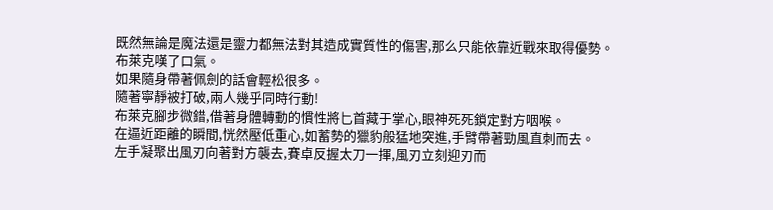既然無論是魔法還是靈力都無法對其造成實質性的傷害,那么只能依靠近戰來取得優勢。
布萊克嘆了口氣。
如果隨身帶著佩劍的話會輕松很多。
隨著寧靜被打破,兩人幾乎同時行動!
布萊克腳步微錯,借著身體轉動的慣性將匕首藏于掌心,眼神死死鎖定對方咽喉。
在逼近距離的瞬間,恍然壓低重心,如蓄勢的獵豹般猛地突進,手臂帶著勁風直刺而去。
左手凝聚出風刃向著對方襲去,賽卓反握太刀一揮,風刃立刻迎刃而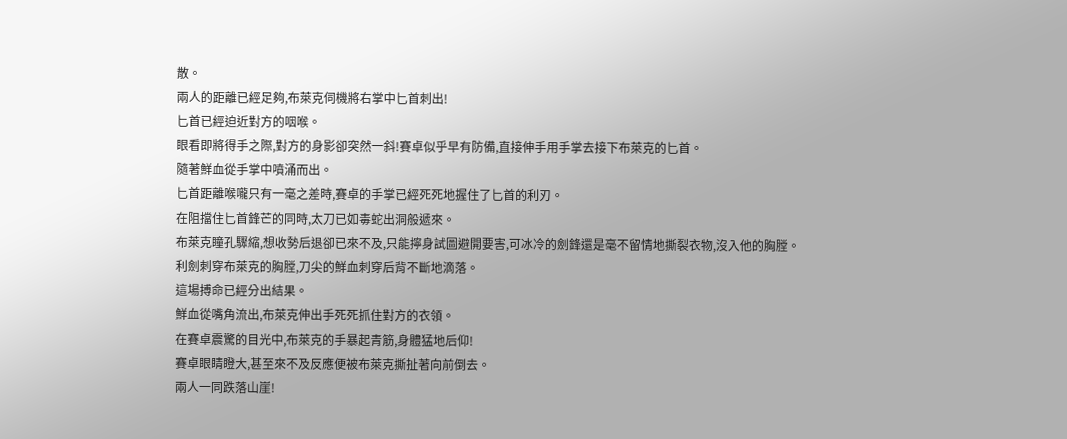散。
兩人的距離已經足夠,布萊克伺機將右掌中匕首刺出!
匕首已經迫近對方的咽喉。
眼看即將得手之際,對方的身影卻突然一斜!賽卓似乎早有防備,直接伸手用手掌去接下布萊克的匕首。
隨著鮮血從手掌中噴涌而出。
匕首距離喉嚨只有一毫之差時,賽卓的手掌已經死死地握住了匕首的利刃。
在阻擋住匕首鋒芒的同時,太刀已如毒蛇出洞般遞來。
布萊克瞳孔驟縮,想收勢后退卻已來不及,只能擰身試圖避開要害,可冰冷的劍鋒還是毫不留情地撕裂衣物,沒入他的胸膛。
利劍刺穿布萊克的胸膛,刀尖的鮮血刺穿后背不斷地滴落。
這場搏命已經分出結果。
鮮血從嘴角流出,布萊克伸出手死死抓住對方的衣領。
在賽卓震驚的目光中,布萊克的手暴起青筋,身體猛地后仰!
賽卓眼睛瞪大,甚至來不及反應便被布萊克撕扯著向前倒去。
兩人一同跌落山崖!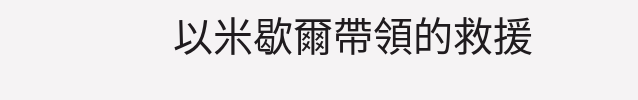以米歇爾帶領的救援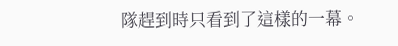隊趕到時只看到了這樣的一幕。